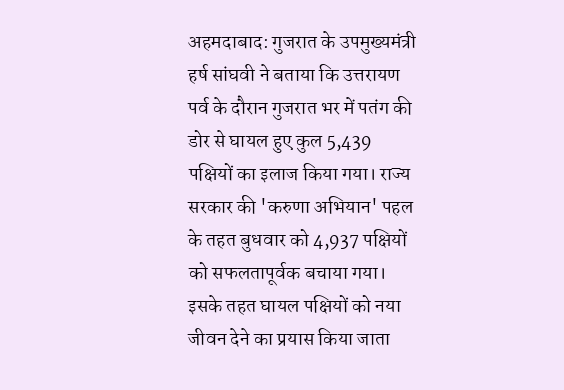अहमदाबाद: गुजरात के उपमुख्यमंत्री हर्ष सांघवी ने बताया कि उत्तरायण पर्व के दौरान गुजरात भर में पतंग की डोर से घायल हुए कुल 5,439 पक्षियों का इलाज किया गया। राज्य सरकार की 'करुणा अभियान' पहल के तहत बुधवार को 4,937 पक्षियों को सफलतापूर्वक बचाया गया। इसके तहत घायल पक्षियों को नया जीवन देने का प्रयास किया जाता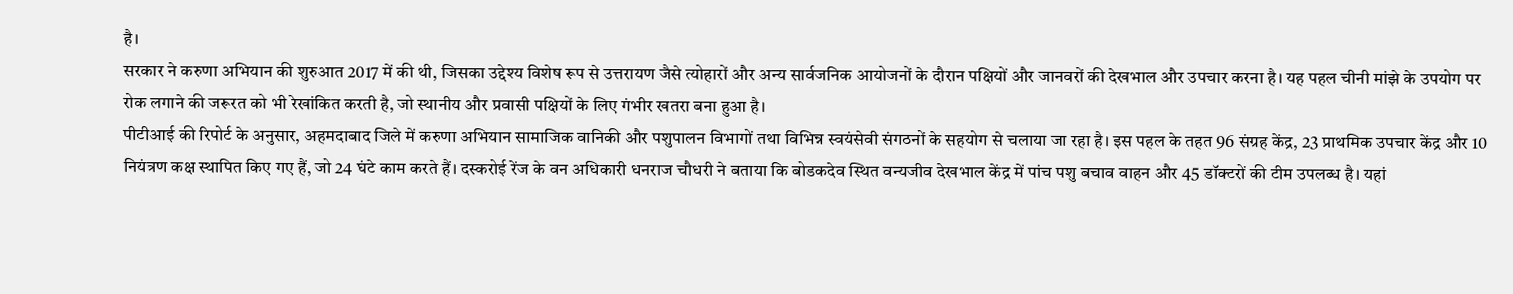है।
सरकार ने करुणा अभियान की शुरुआत 2017 में की थी, जिसका उद्देश्य विशेष रूप से उत्तरायण जैसे त्योहारों और अन्य सार्वजनिक आयोजनों के दौरान पक्षियों और जानवरों की देखभाल और उपचार करना है। यह पहल चीनी मांझे के उपयोग पर रोक लगाने की जरूरत को भी रेखांकित करती है, जो स्थानीय और प्रवासी पक्षियों के लिए गंभीर खतरा बना हुआ है।
पीटीआई की रिपोर्ट के अनुसार, अहमदाबाद जिले में करुणा अभियान सामाजिक वानिकी और पशुपालन विभागों तथा विभिन्न स्वयंसेवी संगठनों के सहयोग से चलाया जा रहा है। इस पहल के तहत 96 संग्रह केंद्र, 23 प्राथमिक उपचार केंद्र और 10 नियंत्रण कक्ष स्थापित किए गए हैं, जो 24 घंटे काम करते हैं। दस्करोई रेंज के वन अधिकारी धनराज चौधरी ने बताया कि बोडकदेव स्थित वन्यजीव देखभाल केंद्र में पांच पशु बचाव वाहन और 45 डॉक्टरों की टीम उपलब्ध है। यहां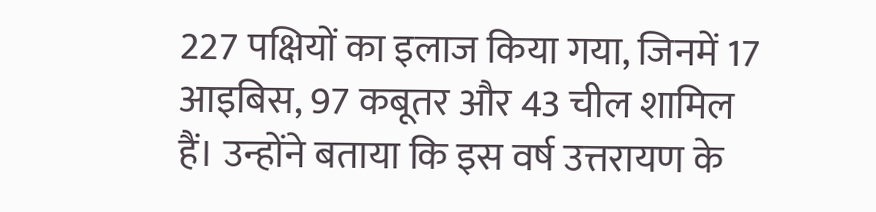227 पक्षियों का इलाज किया गया, जिनमें 17 आइबिस, 97 कबूतर और 43 चील शामिल हैं। उन्होंने बताया कि इस वर्ष उत्तरायण के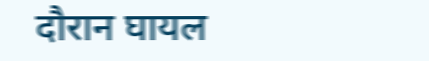दौरान घायल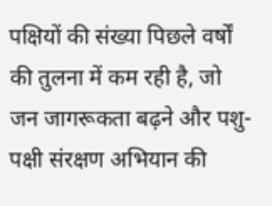पक्षियों की संख्या पिछले वर्षों की तुलना में कम रही है, जो जन जागरूकता बढ़ने और पशु-पक्षी संरक्षण अभियान की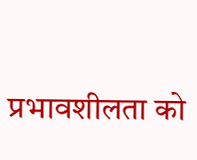प्रभावशीलता को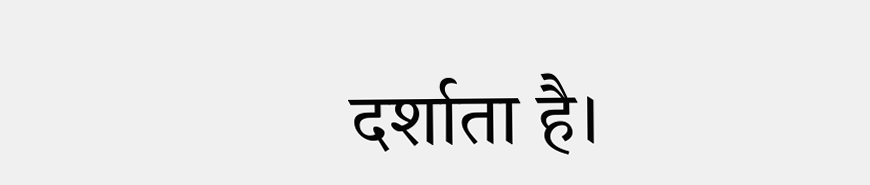दर्शाता है।